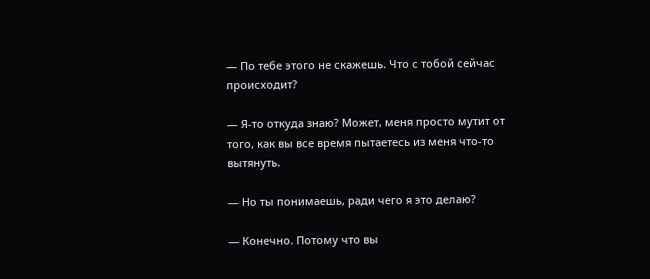— По тебе этого не скажешь. Что с тобой сейчас происходит?

— Я-то откуда знаю? Может, меня просто мутит от того, как вы все время пытаетесь из меня что-то вытянуть.

— Но ты понимаешь, ради чего я это делаю?

— Конечно. Потому что вы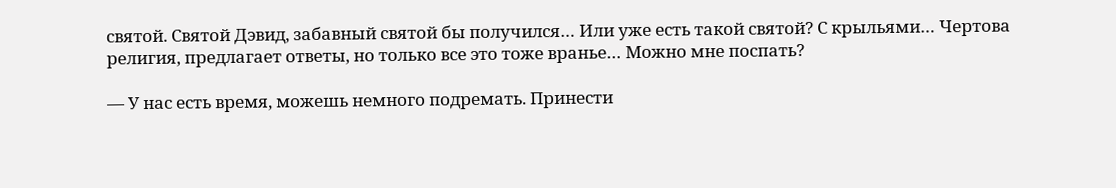святой. Святой Дэвид, забавный святой бы получился… Или уже есть такой святой? С крыльями… Чертова религия, предлагает ответы, но только все это тоже вранье… Можно мне поспать?

— У нас есть время, можешь немного подремать. Принести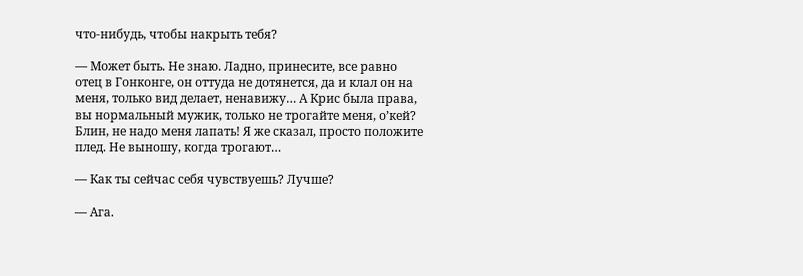что-нибудь, чтобы накрыть тебя?

— Может быть. Не знаю. Ладно, принесите, все равно отец в Гонконге, он оттуда не дотянется, да и клал он на меня, только вид делает, ненавижу… А Крис была права, вы нормальный мужик, только не трогайте меня, о’кей? Блин, не надо меня лапать! Я же сказал, просто положите плед. Не выношу, когда трогают…

— Как ты сейчас себя чувствуешь? Лучше?

— Ага.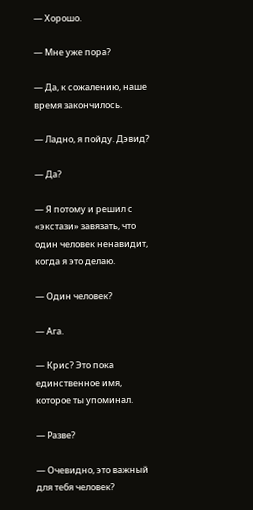— Хорошо.

— Мне уже пора?

— Да, к сожалению, наше время закончилось.

— Ладно, я пойду. Дэвид?

— Да?

— Я потому и решил с «экстази» завязать, что один человек ненавидит, когда я это делаю.

— Один человек?

— Ага.

— Крис? Это пока единственное имя, которое ты упоминал.

— Разве?

— Очевидно, это важный для тебя человек?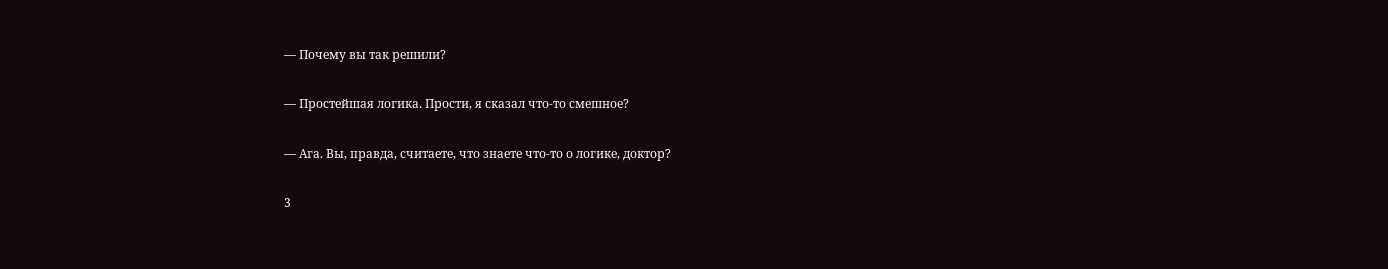— Почему вы так решили?

— Простейшая логика. Прости, я сказал что-то смешное?

— Ага. Вы, правда, считаете, что знаете что-то о логике, доктор?

3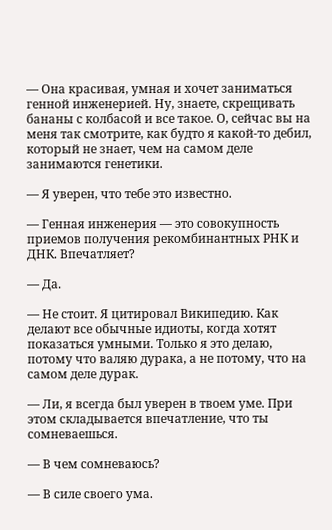— Она красивая, умная и хочет заниматься генной инженерией. Ну, знаете, скрещивать бананы с колбасой и все такое. О, сейчас вы на меня так смотрите, как будто я какой-то дебил, который не знает, чем на самом деле занимаются генетики.

— Я уверен, что тебе это известно.

— Генная инженерия — это совокупность приемов получения рекомбинантных РНК и ДНК. Впечатляет?

— Да.

— Не стоит. Я цитировал Википедию. Как делают все обычные идиоты, когда хотят показаться умными. Только я это делаю, потому что валяю дурака, а не потому, что на самом деле дурак.

— Ли, я всегда был уверен в твоем уме. При этом складывается впечатление, что ты сомневаешься.

— В чем сомневаюсь?

— В силе своего ума.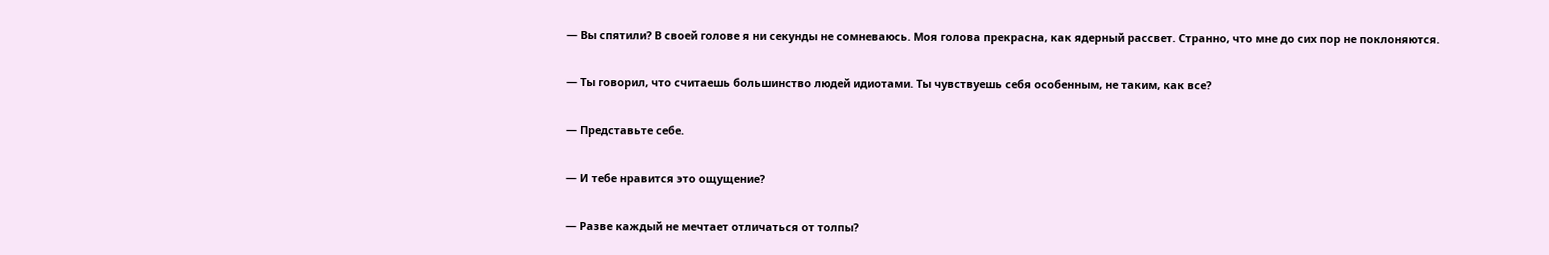— Вы спятили? В своей голове я ни секунды не сомневаюсь. Моя голова прекрасна, как ядерный рассвет. Странно, что мне до сих пор не поклоняются.

— Ты говорил, что считаешь большинство людей идиотами. Ты чувствуешь себя особенным, не таким, как все?

— Представьте себе.

— И тебе нравится это ощущение?

— Разве каждый не мечтает отличаться от толпы?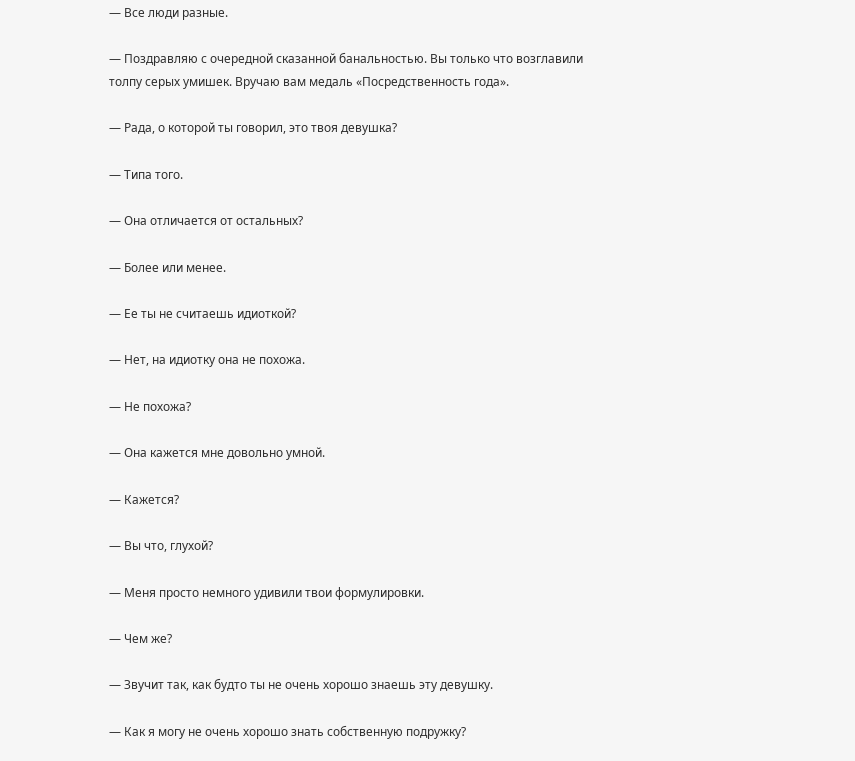— Все люди разные.

— Поздравляю с очередной сказанной банальностью. Вы только что возглавили толпу серых умишек. Вручаю вам медаль «Посредственность года».

— Рада, о которой ты говорил, это твоя девушка?

— Типа того.

— Она отличается от остальных?

— Более или менее.

— Ее ты не считаешь идиоткой?

— Нет, на идиотку она не похожа.

— Не похожа?

— Она кажется мне довольно умной.

— Кажется?

— Вы что, глухой?

— Меня просто немного удивили твои формулировки.

— Чем же?

— Звучит так, как будто ты не очень хорошо знаешь эту девушку.

— Как я могу не очень хорошо знать собственную подружку?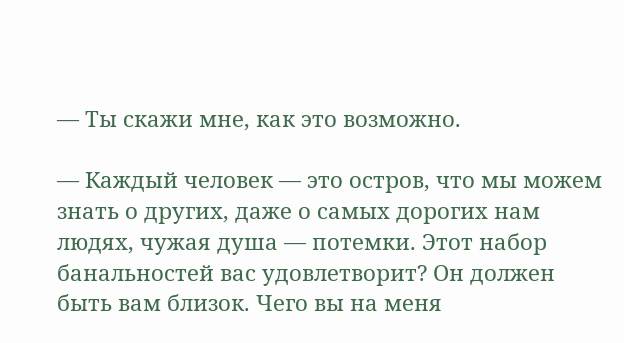— Ты скажи мне, как это возможно.

— Каждый человек — это остров, что мы можем знать о других, даже о самых дорогих нам людях, чужая душа — потемки. Этот набор банальностей вас удовлетворит? Он должен быть вам близок. Чего вы на меня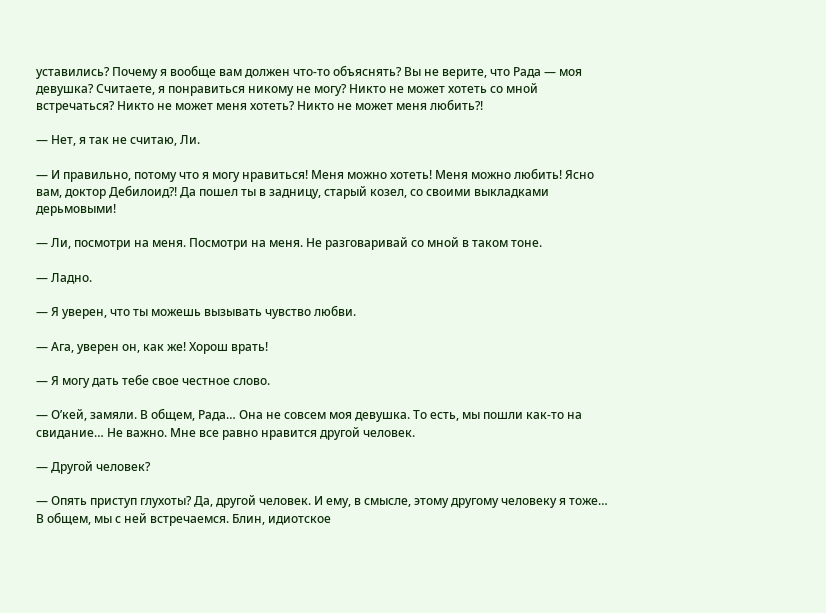уставились? Почему я вообще вам должен что-то объяснять? Вы не верите, что Рада — моя девушка? Считаете, я понравиться никому не могу? Никто не может хотеть со мной встречаться? Никто не может меня хотеть? Никто не может меня любить?!

— Нет, я так не считаю, Ли.

— И правильно, потому что я могу нравиться! Меня можно хотеть! Меня можно любить! Ясно вам, доктор Дебилоид?! Да пошел ты в задницу, старый козел, со своими выкладками дерьмовыми!

— Ли, посмотри на меня. Посмотри на меня. Не разговаривай со мной в таком тоне.

— Ладно.

— Я уверен, что ты можешь вызывать чувство любви.

— Ага, уверен он, как же! Хорош врать!

— Я могу дать тебе свое честное слово.

— О’кей, замяли. В общем, Рада… Она не совсем моя девушка. То есть, мы пошли как-то на свидание… Не важно. Мне все равно нравится другой человек.

— Другой человек?

— Опять приступ глухоты? Да, другой человек. И ему, в смысле, этому другому человеку я тоже… В общем, мы с ней встречаемся. Блин, идиотское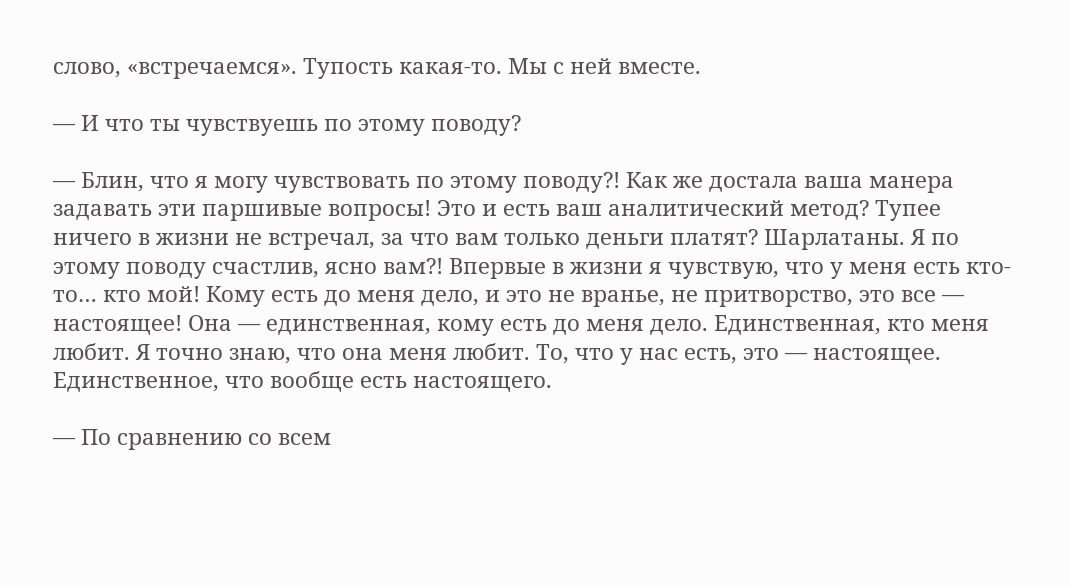слово, «встречаемся». Тупость какая-то. Мы с ней вместе.

— И что ты чувствуешь по этому поводу?

— Блин, что я могу чувствовать по этому поводу?! Как же достала ваша манера задавать эти паршивые вопросы! Это и есть ваш аналитический метод? Тупее ничего в жизни не встречал, за что вам только деньги платят? Шарлатаны. Я по этому поводу счастлив, ясно вам?! Впервые в жизни я чувствую, что у меня есть кто-то… кто мой! Кому есть до меня дело, и это не вранье, не притворство, это все — настоящее! Она — единственная, кому есть до меня дело. Единственная, кто меня любит. Я точно знаю, что она меня любит. То, что у нас есть, это — настоящее. Единственное, что вообще есть настоящего.

— По сравнению со всем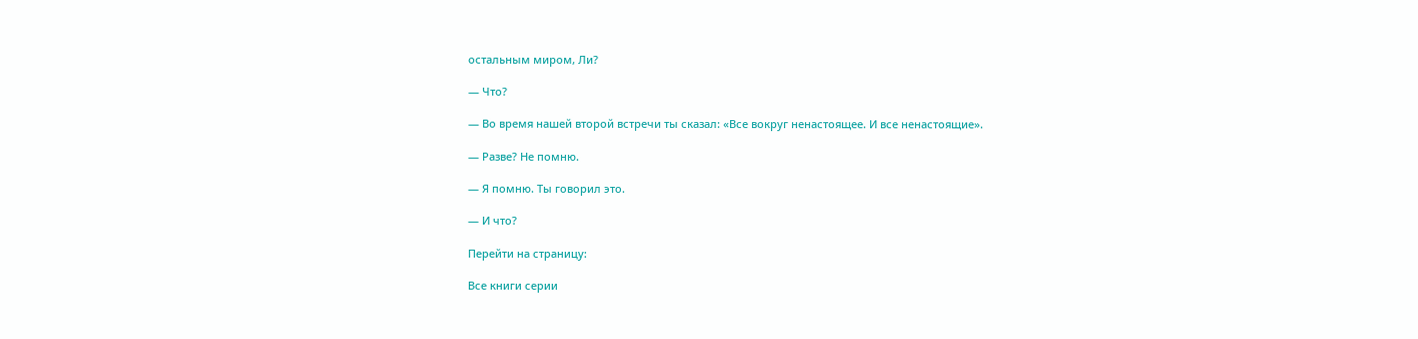остальным миром, Ли?

— Что?

— Во время нашей второй встречи ты сказал: «Все вокруг ненастоящее. И все ненастоящие».

— Разве? Не помню.

— Я помню. Ты говорил это.

— И что?

Перейти на страницу:

Все книги серии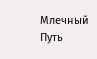Млечный Путь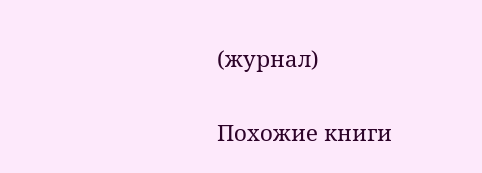(журнал)

Похожие книги